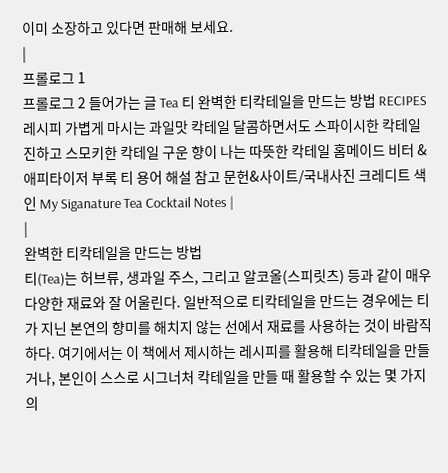이미 소장하고 있다면 판매해 보세요.
|
프롤로그 1
프롤로그 2 들어가는 글 Tea 티 완벽한 티칵테일을 만드는 방법 RECIPES 레시피 가볍게 마시는 과일맛 칵테일 달콤하면서도 스파이시한 칵테일 진하고 스모키한 칵테일 구운 향이 나는 따뜻한 칵테일 홈메이드 비터 & 애피타이저 부록 티 용어 해설 참고 문헌&사이트/국내사진 크레디트 색인 My Siganature Tea Cocktail Notes |
|
완벽한 티칵테일을 만드는 방법
티(Tea)는 허브류, 생과일 주스, 그리고 알코올(스피릿츠) 등과 같이 매우 다양한 재료와 잘 어울린다. 일반적으로 티칵테일을 만드는 경우에는 티가 지닌 본연의 향미를 해치지 않는 선에서 재료를 사용하는 것이 바람직하다. 여기에서는 이 책에서 제시하는 레시피를 활용해 티칵테일을 만들거나, 본인이 스스로 시그너처 칵테일을 만들 때 활용할 수 있는 몇 가지의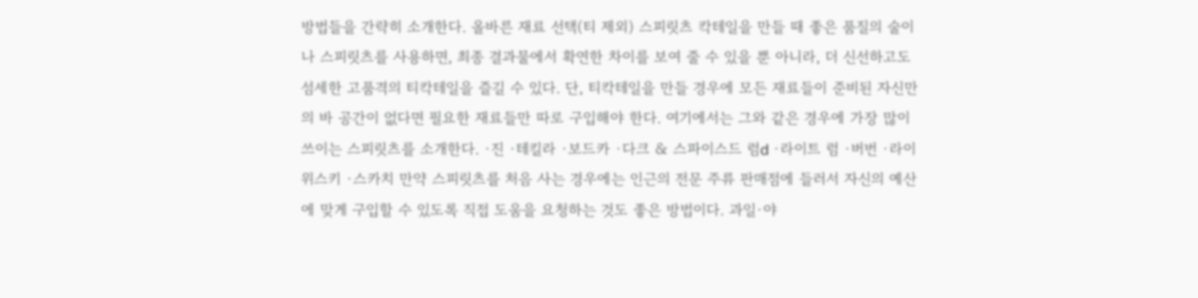방법들을 간략히 소개한다. 올바른 재료 선택(티 제외) 스피릿츠 칵테일을 만들 때 좋은 품질의 술이나 스피릿츠를 사용하면, 최종 결과물에서 확연한 차이를 보여 줄 수 있을 뿐 아니라, 더 신선하고도 섬세한 고품격의 티칵테일을 즐길 수 있다. 단, 티칵테일을 만들 경우에 모든 재료들이 준비된 자신만의 바 공간이 없다면 필요한 재료들만 따로 구입해야 한다. 여기에서는 그와 같은 경우에 가장 많이 쓰이는 스피릿츠를 소개한다. ·진 ·테킬라 ·보드카 ·다크 & 스파이스드 럼d ·라이트 럼 ·버번 ·라이 위스키 ·스카치 만약 스피릿츠를 처음 사는 경우에는 인근의 전문 주류 판매점에 들러서 자신의 예산에 맞게 구입할 수 있도록 직접 도움을 요청하는 것도 좋은 방법이다. 과일·야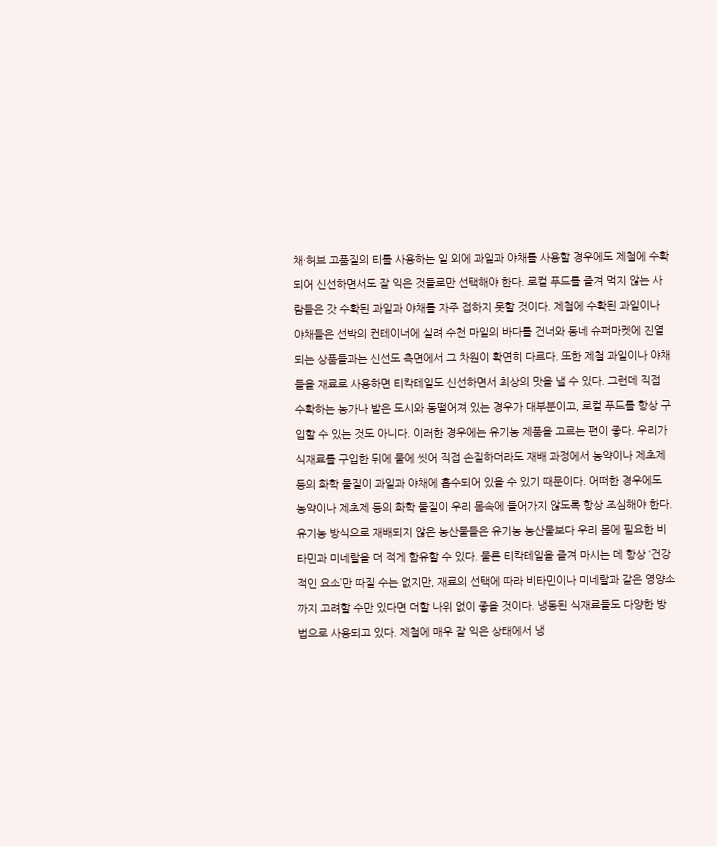채·허브 고품질의 티를 사용하는 일 외에 과일과 야채를 사용할 경우에도 제철에 수확되어 신선하면서도 잘 익은 것들로만 선택해야 한다. 로컬 푸드를 즐겨 먹지 않는 사람들은 갓 수확된 과일과 야채를 자주 접하지 못할 것이다. 제철에 수확된 과일이나 야채들은 선박의 컨테이너에 실려 수천 마일의 바다를 건너와 동네 슈퍼마켓에 진열되는 상품들과는 신선도 측면에서 그 차원이 확연히 다르다. 또한 제철 과일이나 야채들을 재료로 사용하면 티칵테일도 신선하면서 최상의 맛을 낼 수 있다. 그런데 직접 수확하는 농가나 밭은 도시와 동떨어져 있는 경우가 대부분이고, 로컬 푸드를 항상 구입할 수 있는 것도 아니다. 이러한 경우에는 유기농 제품을 고르는 편이 좋다. 우리가 식재료를 구입한 뒤에 물에 씻어 직접 손질하더라도 재배 과정에서 농약이나 제초제 등의 화학 물질이 과일과 야채에 흡수되어 있을 수 있기 때문이다. 어떠한 경우에도 농약이나 제초제 등의 화학 물질이 우리 몸속에 들어가지 않도록 항상 조심해야 한다. 유기농 방식으로 재배되지 않은 농산물들은 유기농 농산물보다 우리 몸에 필요한 비타민과 미네랄을 더 적게 함유할 수 있다. 물론 티칵테일을 즐겨 마시는 데 항상 ‘건강적인 요소’만 따질 수는 없지만, 재료의 선택에 따라 비타민이나 미네랄과 같은 영양소까지 고려할 수만 있다면 더할 나위 없이 좋을 것이다. 냉동된 식재료들도 다양한 방법으로 사용되고 있다. 제철에 매우 잘 익은 상태에서 냉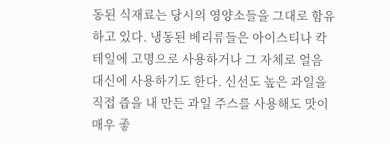동된 식재료는 당시의 영양소들을 그대로 함유하고 있다. 냉동된 베리류들은 아이스티나 칵테일에 고명으로 사용하거나 그 자체로 얼음 대신에 사용하기도 한다. 신선도 높은 과일을 직접 즙을 내 만든 과일 주스를 사용해도 맛이 매우 좋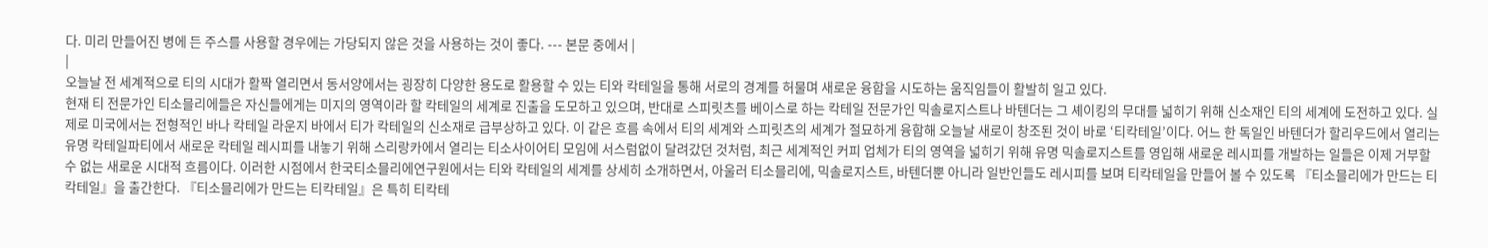다. 미리 만들어진 병에 든 주스를 사용할 경우에는 가당되지 않은 것을 사용하는 것이 좋다. --- 본문 중에서 |
|
오늘날 전 세계적으로 티의 시대가 활짝 열리면서 동서양에서는 굉장히 다양한 용도로 활용할 수 있는 티와 칵테일을 통해 서로의 경계를 허물며 새로운 융합을 시도하는 움직임들이 활발히 일고 있다.
현재 티 전문가인 티소믈리에들은 자신들에게는 미지의 영역이라 할 칵테일의 세계로 진출을 도모하고 있으며, 반대로 스피릿츠를 베이스로 하는 칵테일 전문가인 믹솔로지스트나 바텐더는 그 셰이킹의 무대를 넓히기 위해 신소재인 티의 세계에 도전하고 있다. 실제로 미국에서는 전형적인 바나 칵테일 라운지 바에서 티가 칵테일의 신소재로 급부상하고 있다. 이 같은 흐름 속에서 티의 세계와 스피릿츠의 세계가 절묘하게 융합해 오늘날 새로이 창조된 것이 바로 ‘티칵테일’이다. 어느 한 독일인 바텐더가 할리우드에서 열리는 유명 칵테일파티에서 새로운 칵테일 레시피를 내놓기 위해 스리랑카에서 열리는 티소사이어티 모임에 서스럼없이 달려갔던 것처럼, 최근 세계적인 커피 업체가 티의 영역을 넓히기 위해 유명 믹솔로지스트를 영입해 새로운 레시피를 개발하는 일들은 이제 거부할 수 없는 새로운 시대적 흐름이다. 이러한 시점에서 한국티소믈리에연구원에서는 티와 칵테일의 세계를 상세히 소개하면서, 아울러 티소믈리에, 믹솔로지스트, 바텐더뿐 아니라 일반인들도 레시피를 보며 티칵테일을 만들어 볼 수 있도록 『티소믈리에가 만드는 티칵테일』을 출간한다. 『티소믈리에가 만드는 티칵테일』은 특히 티칵테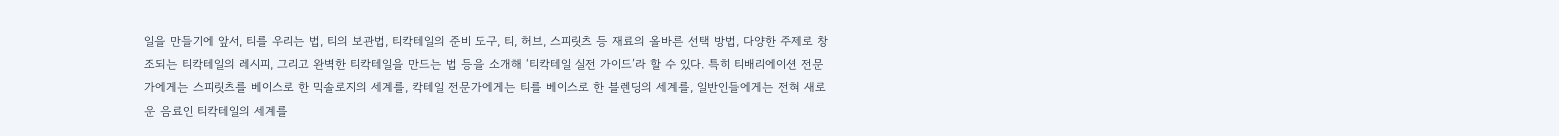일을 만들기에 앞서, 티를 우리는 법, 티의 보관법, 티칵테일의 준비 도구, 티, 허브, 스피릿츠 등 재료의 올바른 선택 방법, 다양한 주제로 창조되는 티칵테일의 레시피, 그리고 완벽한 티칵테일을 만드는 법 등을 소개해 ‘티칵테일 실전 가이드’라 할 수 있다. 특히 티배리에이션 전문가에게는 스피릿츠를 베이스로 한 믹솔로지의 세계를, 칵테일 전문가에게는 티를 베이스로 한 블렌딩의 세계를, 일반인들에게는 전혀 새로운 음료인 티칵테일의 세계를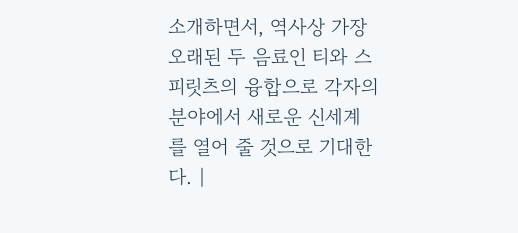소개하면서, 역사상 가장 오래된 두 음료인 티와 스피릿츠의 융합으로 각자의 분야에서 새로운 신세계를 열어 줄 것으로 기대한다. |